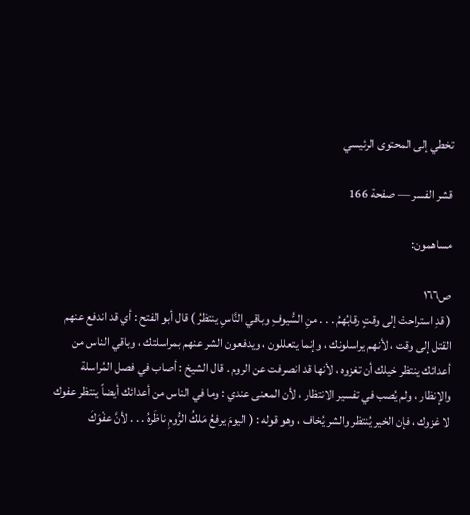تخطي إلى المحتوى الرئيسي

قشر الفسر — صفحة 166

مساهمون:

ص١٦٦
( قدِ استراحتْ إلى وقتٍ رقابُهمُ . . . منِ السُّيوفِ وباقي النَّاسِ ينتظرُ ) قال أبو الفتح : أي قد اندفع عنهم القتل إلى وقت ، لأنهم يراسلونك ، وإنما يتعللون ، ويدفعون الشر عنهم بمراسلتك ، وباقي الناس من أعدائك ينتظر خيلك أن تغزوه ، لأنها قد انصرفت عن الروم . قال الشيخ : أصاب في فصل المُراسلة والإنظار ، ولم يُصب في تفسير الانتظار ، لأن المعنى عندي : وما في الناس من أعدائك أيضاً ينتظر عفوك لا غزوك ، فإن الخير يُنتظر والشر يُخاف ، وهو قوله : ( اليومَ يرفعُ مَلكُ الرُّومِ ناظَرهُ . . . لأنَّ عفْوَكَ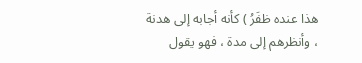هذا عنده ظفَرُ ) كأنه أجابه إلى هدنة ، وأنظرهم إلى مدة ، فهو يقول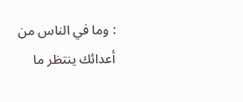: وما في الناس من أعدائك ينتظر ما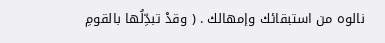نالوه من استبقائك وإمهالك . ( وقدْ تبدِّلُها بالقومِ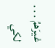غيرَهمُ . . . لكي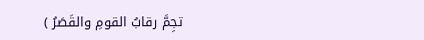تجِمَّ رقابُ القومِ والقَصَرُ )